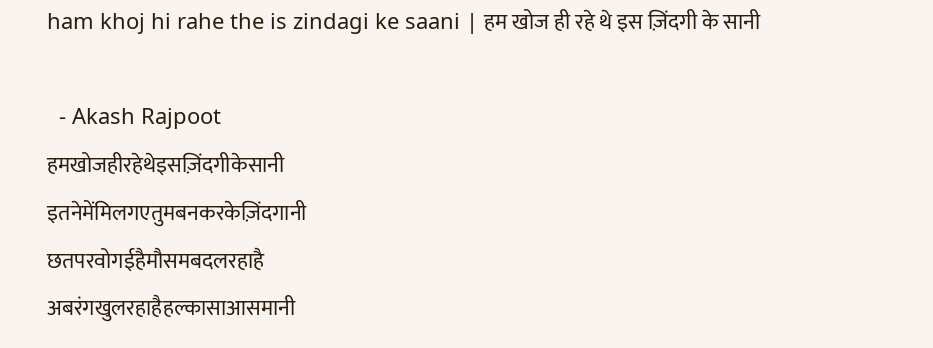ham khoj hi rahe the is zindagi ke saani | हम खोज ही रहे थे इस ज़िंदगी के सानी

  - Akash Rajpoot
हमखोजहीरहेथेइसज़िंदगीकेसानी
इतनेमेंमिलगएतुमबनकरकेज़िंदगानी
छतपरवोगईहैमौसमबदलरहाहै
अबरंगखुलरहाहैहल्कासाआसमानी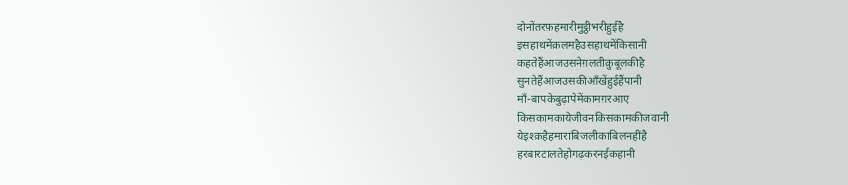दोनोंतरफ़हमारीमुट्ठीभरीहुईहै
इसहाथमेंक़लमहैउसहाथमेंकिसानी
कहतेहैंआजउसनेग़लतीक़ुबूलकीहै
सुनतेहैंआजउसकीआँखेंहुईहैंपानी
माँ-बापकेबुढ़ापेमेंकामग़रआए
किसकामकायेजीवनकिसकामकीजवानी
येइश्क़हैहमाराबिजलीकाबिलनहींहै
हरबारटालतेहोगढ़करनईकहानी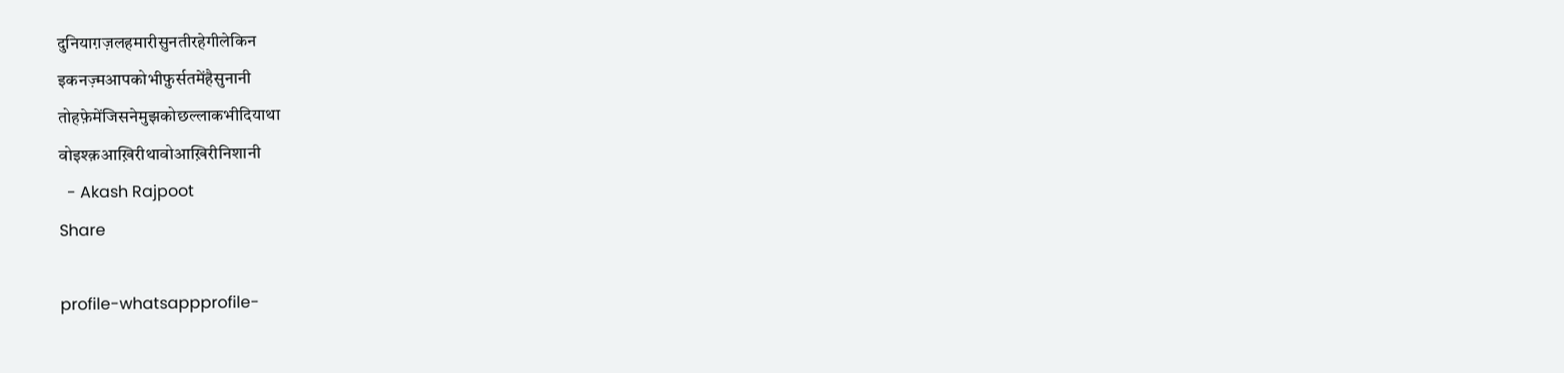दुनियाग़ज़लहमारीसुनतीरहेगीलेकिन
इकनज़्मआपकोभीफ़ुर्सतमेंहैसुनानी
तोहफ़ेमेंजिसनेमुझकोछल्लाकभीदियाथा
वोइश्क़आख़िरीथावोआख़िरीनिशानी
  - Akash Rajpoot
Share

profile-whatsappprofile-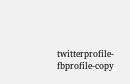twitterprofile-fbprofile-copy